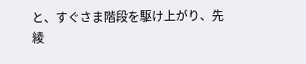と、すぐさま階段を駆け上がり、先
綾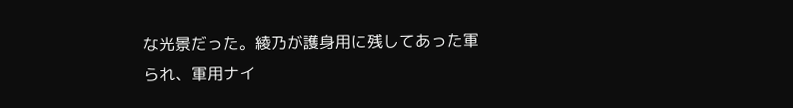な光景だった。綾乃が護身用に残してあった軍
られ、軍用ナイ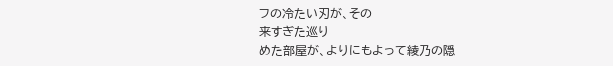フの冷たい刃が、その
来すぎた巡り
めた部屋が、よりにもよって綾乃の隠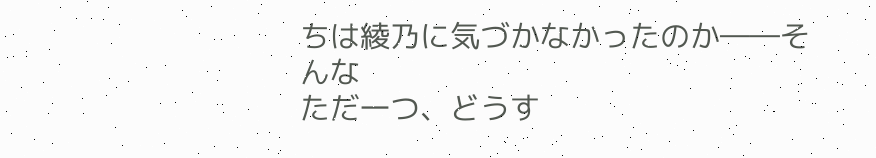ちは綾乃に気づかなかったのか――そんな
ただ一つ、どうす